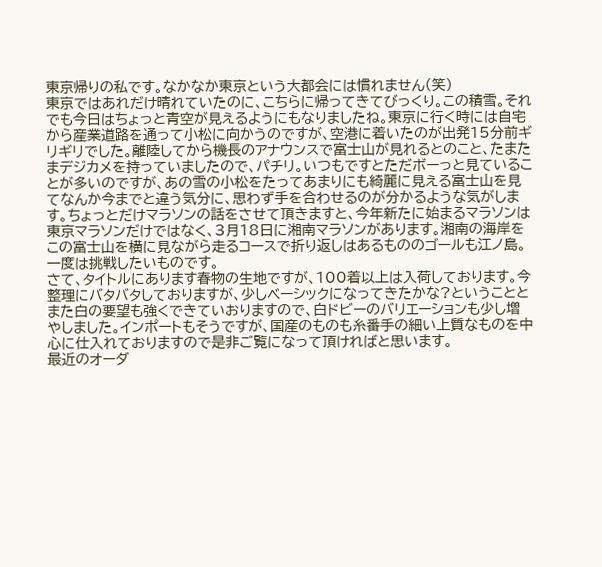東京帰りの私です。なかなか東京という大都会には慣れません(笑)
東京ではあれだけ晴れていたのに、こちらに帰ってきてびっくり。この積雪。それでも今日はちょっと青空が見えるようにもなりましたね。東京に行く時には自宅から産業道路を通って小松に向かうのですが、空港に着いたのが出発15分前ギリギリでした。離陸してから機長のアナウンスで富士山が見れるとのこと、たまたまデジカメを持っていましたので、パチリ。いつもですとただボーっと見ていることが多いのですが、あの雪の小松をたってあまりにも綺麗に見える富士山を見てなんか今までと違う気分に、思わず手を合わせるのが分かるような気がします。ちょっとだけマラソンの話をさせて頂きますと、今年新たに始まるマラソンは東京マラソンだけではなく、3月18日に湘南マラソンがあります。湘南の海岸をこの富士山を横に見ながら走るコースで折り返しはあるもののゴールも江ノ島。一度は挑戦したいものです。
さて、タイトルにあります春物の生地ですが、100着以上は入荷しております。今整理にバタバタしておりますが、少しベーシックになってきたかな?ということとまた白の要望も強くできていおりますので、白ドビーのバリエーションも少し増やしました。インポートもそうですが、国産のものも糸番手の細い上質なものを中心に仕入れておりますので是非ご覧になって頂ければと思います。
最近のオーダ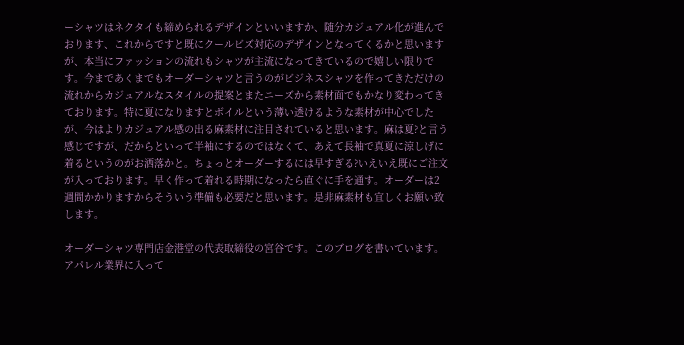ーシャツはネクタイも締められるデザインといいますか、随分カジュアル化が進んでおります、これからですと既にクールビズ対応のデザインとなってくるかと思いますが、本当にファッションの流れもシャツが主流になってきているので嬉しい限りです。今まであくまでもオーダーシャツと言うのがビジネスシャツを作ってきただけの流れからカジュアルなスタイルの提案とまたニーズから素材面でもかなり変わってきております。特に夏になりますとボイルという薄い透けるような素材が中心でしたが、今はよりカジュアル感の出る麻素材に注目されていると思います。麻は夏?と言う感じですが、だからといって半袖にするのではなくて、あえて長袖で真夏に涼しげに着るというのがお洒落かと。ちょっとオーダーするには早すぎる?いえいえ既にご注文が入っております。早く作って着れる時期になったら直ぐに手を通す。オーダーは2週間かかりますからそういう準備も必要だと思います。是非麻素材も宜しくお願い致します。

オーダーシャツ専門店金港堂の代表取締役の宮谷です。このブログを書いています。
アパレル業界に入って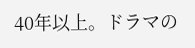40年以上。ドラマの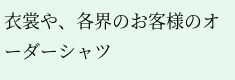衣裳や、各界のお客様のオーダーシャツ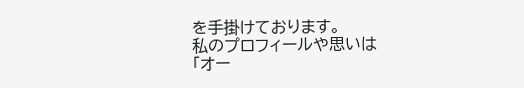を手掛けております。
私のプロフィールや思いは
「オー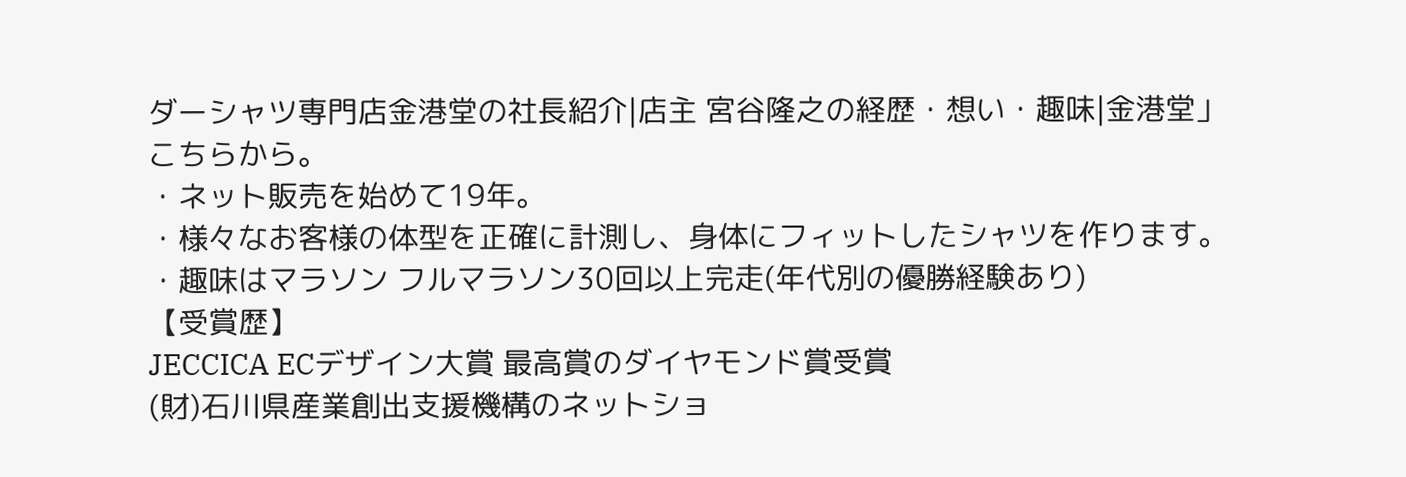ダーシャツ専門店金港堂の社長紹介|店主 宮谷隆之の経歴・想い・趣味|金港堂」こちらから。
・ネット販売を始めて19年。
・様々なお客様の体型を正確に計測し、身体にフィットしたシャツを作ります。
・趣味はマラソン フルマラソン30回以上完走(年代別の優勝経験あり)
【受賞歴】
JECCICA ECデザイン大賞 最高賞のダイヤモンド賞受賞
(財)石川県産業創出支援機構のネットショ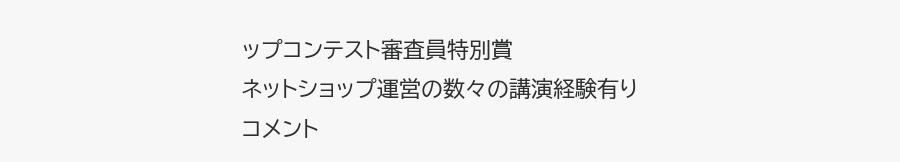ップコンテスト審査員特別賞
ネットショップ運営の数々の講演経験有り
コメント